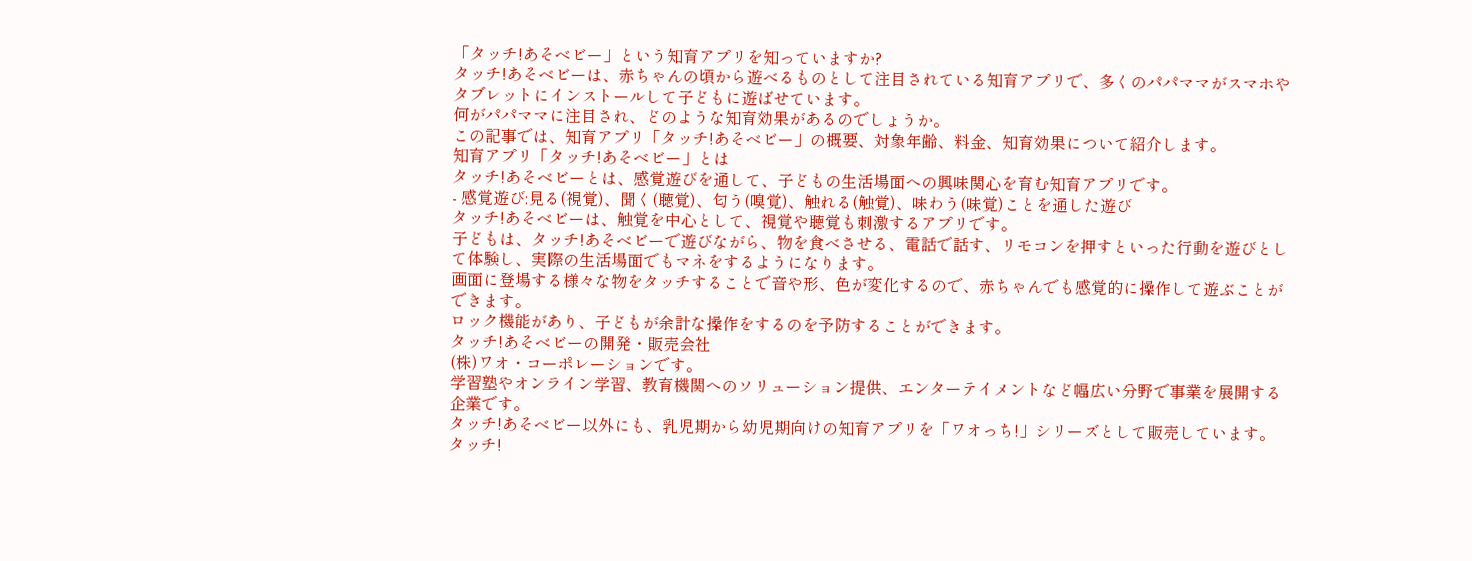「タッチ!あそベビー」という知育アプリを知っていますか?
タッチ!あそベビーは、赤ちゃんの頃から遊べるものとして注目されている知育アプリで、多くのパパママがスマホやタブレットにインストールして子どもに遊ばせています。
何がパパママに注目され、どのような知育効果があるのでしょうか。
この記事では、知育アプリ「タッチ!あそベビー」の概要、対象年齢、料金、知育効果について紹介します。
知育アプリ「タッチ!あそベビー」とは
タッチ!あそベビーとは、感覚遊びを通して、子どもの生活場面への興味関心を育む知育アプリです。
- 感覚遊び:見る(視覚)、聞く(聴覚)、匂う(嗅覚)、触れる(触覚)、味わう(味覚)ことを通した遊び
タッチ!あそベビーは、触覚を中心として、視覚や聴覚も刺激するアプリです。
子どもは、タッチ!あそベビーで遊びながら、物を食べさせる、電話で話す、リモコンを押すといった行動を遊びとして体験し、実際の生活場面でもマネをするようになります。
画面に登場する様々な物をタッチすることで音や形、色が変化するので、赤ちゃんでも感覚的に操作して遊ぶことができます。
ロック機能があり、子どもが余計な操作をするのを予防することができます。
タッチ!あそベビーの開発・販売会社
(株)ワオ・コーポレーションです。
学習塾やオンライン学習、教育機関へのソリューション提供、エンターテイメントなど幅広い分野で事業を展開する企業です。
タッチ!あそベビー以外にも、乳児期から幼児期向けの知育アプリを「ワオっち!」シリーズとして販売しています。
タッチ!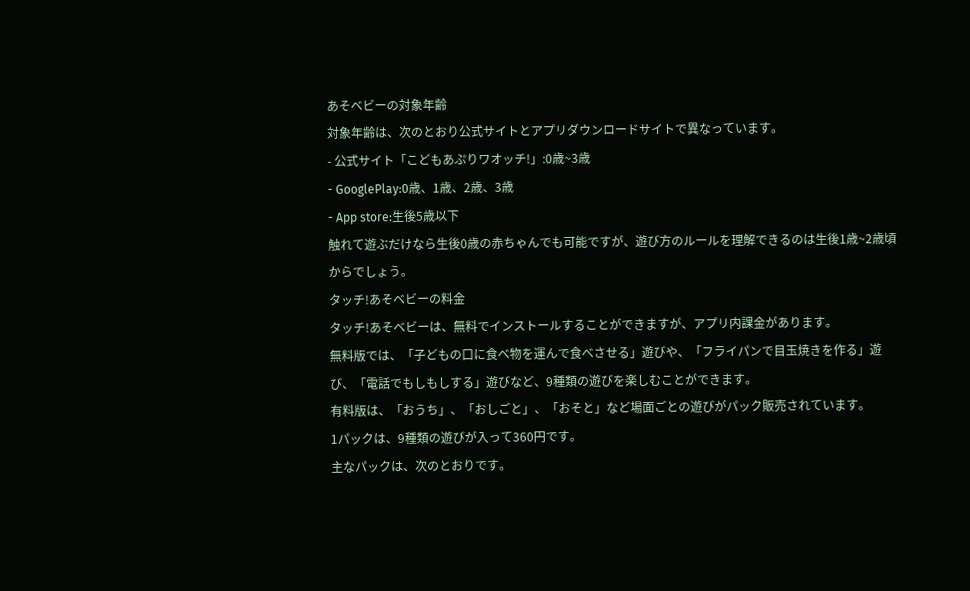あそベビーの対象年齢
対象年齢は、次のとおり公式サイトとアプリダウンロードサイトで異なっています。
- 公式サイト「こどもあぷりワオッチ!」:0歳~3歳
- GooglePlay:0歳、1歳、2歳、3歳
- App store:生後5歳以下
触れて遊ぶだけなら生後0歳の赤ちゃんでも可能ですが、遊び方のルールを理解できるのは生後1歳~2歳頃からでしょう。
タッチ!あそベビーの料金
タッチ!あそベビーは、無料でインストールすることができますが、アプリ内課金があります。
無料版では、「子どもの口に食べ物を運んで食べさせる」遊びや、「フライパンで目玉焼きを作る」遊び、「電話でもしもしする」遊びなど、9種類の遊びを楽しむことができます。
有料版は、「おうち」、「おしごと」、「おそと」など場面ごとの遊びがパック販売されています。
1パックは、9種類の遊びが入って360円です。
主なパックは、次のとおりです。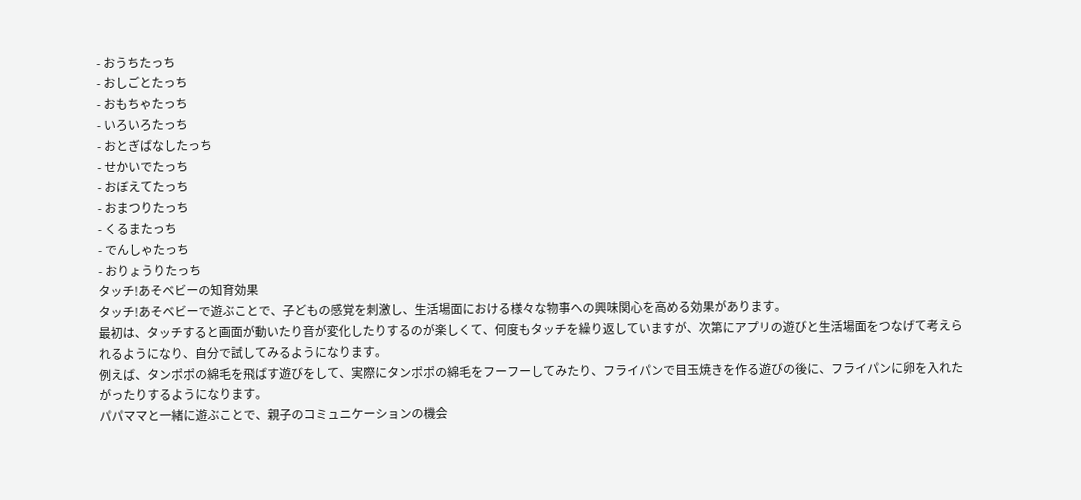- おうちたっち
- おしごとたっち
- おもちゃたっち
- いろいろたっち
- おとぎばなしたっち
- せかいでたっち
- おぼえてたっち
- おまつりたっち
- くるまたっち
- でんしゃたっち
- おりょうりたっち
タッチ!あそベビーの知育効果
タッチ!あそベビーで遊ぶことで、子どもの感覚を刺激し、生活場面における様々な物事への興味関心を高める効果があります。
最初は、タッチすると画面が動いたり音が変化したりするのが楽しくて、何度もタッチを繰り返していますが、次第にアプリの遊びと生活場面をつなげて考えられるようになり、自分で試してみるようになります。
例えば、タンポポの綿毛を飛ばす遊びをして、実際にタンポポの綿毛をフーフーしてみたり、フライパンで目玉焼きを作る遊びの後に、フライパンに卵を入れたがったりするようになります。
パパママと一緒に遊ぶことで、親子のコミュニケーションの機会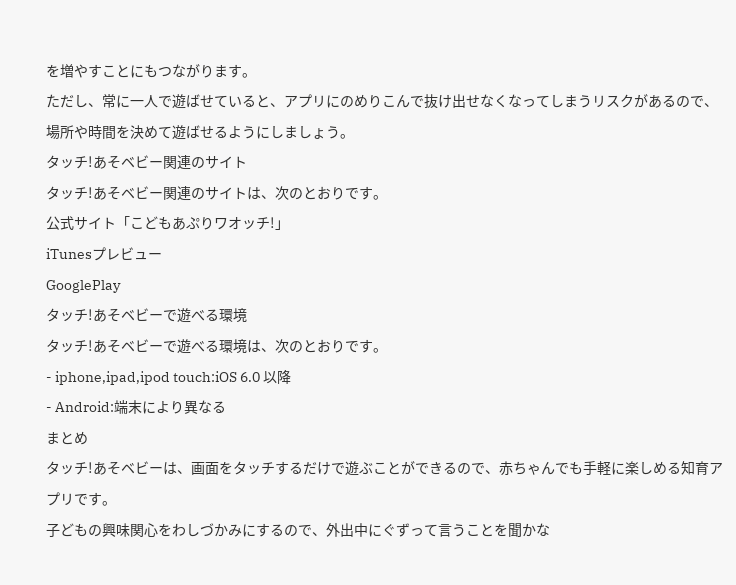を増やすことにもつながります。
ただし、常に一人で遊ばせていると、アプリにのめりこんで抜け出せなくなってしまうリスクがあるので、場所や時間を決めて遊ばせるようにしましょう。
タッチ!あそベビー関連のサイト
タッチ!あそベビー関連のサイトは、次のとおりです。
公式サイト「こどもあぷりワオッチ!」
iTunesプレビュー
GooglePlay
タッチ!あそベビーで遊べる環境
タッチ!あそベビーで遊べる環境は、次のとおりです。
- iphone,ipad,ipod touch:iOS 6.0 以降
- Android:端末により異なる
まとめ
タッチ!あそベビーは、画面をタッチするだけで遊ぶことができるので、赤ちゃんでも手軽に楽しめる知育アプリです。
子どもの興味関心をわしづかみにするので、外出中にぐずって言うことを聞かな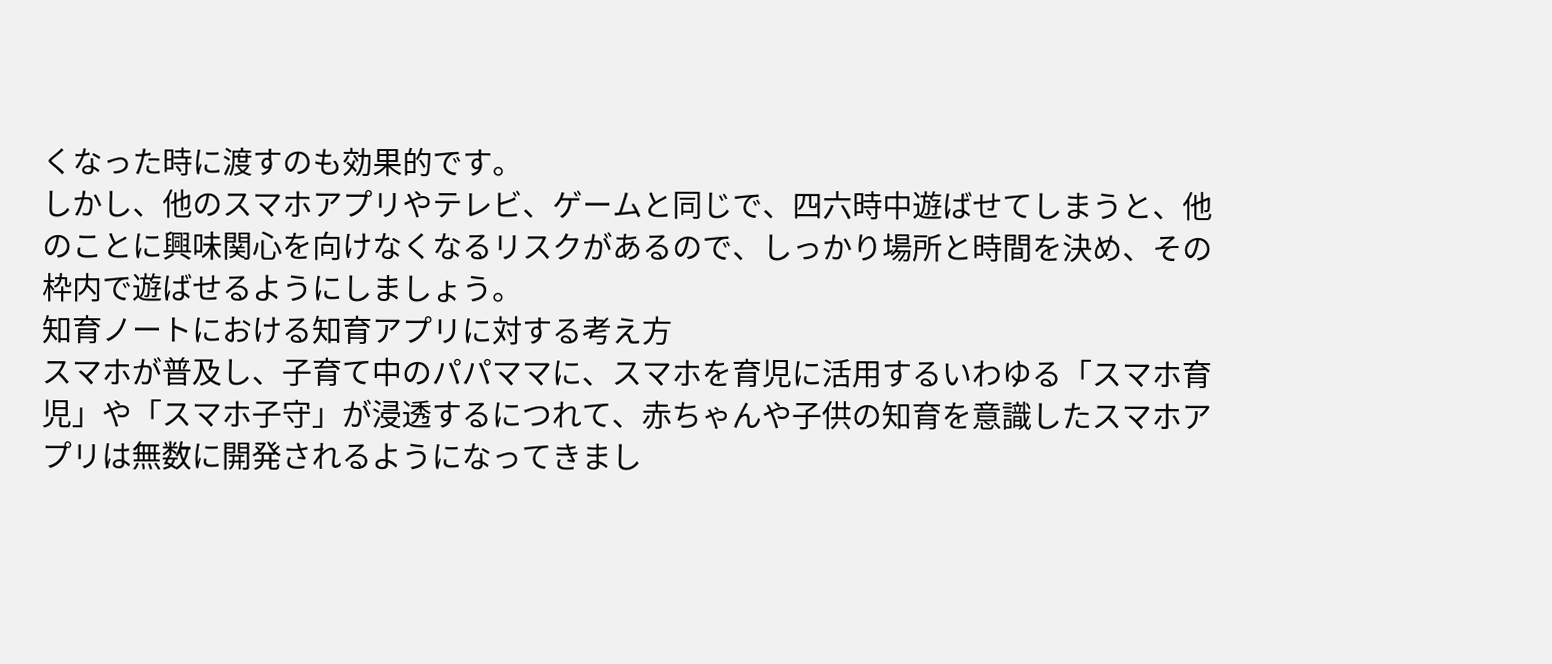くなった時に渡すのも効果的です。
しかし、他のスマホアプリやテレビ、ゲームと同じで、四六時中遊ばせてしまうと、他のことに興味関心を向けなくなるリスクがあるので、しっかり場所と時間を決め、その枠内で遊ばせるようにしましょう。
知育ノートにおける知育アプリに対する考え方
スマホが普及し、子育て中のパパママに、スマホを育児に活用するいわゆる「スマホ育児」や「スマホ子守」が浸透するにつれて、赤ちゃんや子供の知育を意識したスマホアプリは無数に開発されるようになってきまし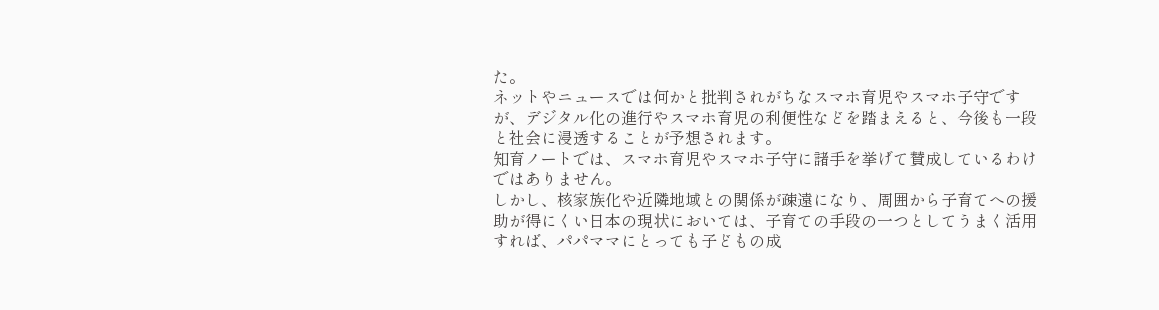た。
ネットやニュースでは何かと批判されがちなスマホ育児やスマホ子守ですが、デジタル化の進行やスマホ育児の利便性などを踏まえると、今後も一段と社会に浸透することが予想されます。
知育ノートでは、スマホ育児やスマホ子守に諸手を挙げて賛成しているわけではありません。
しかし、核家族化や近隣地域との関係が疎遠になり、周囲から子育てへの援助が得にくい日本の現状においては、子育ての手段の一つとしてうまく活用すれば、パパママにとっても子どもの成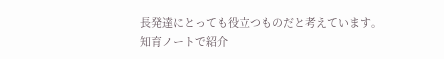長発達にとっても役立つものだと考えています。
知育ノートで紹介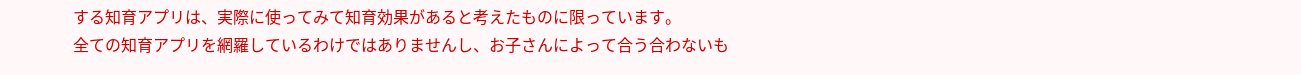する知育アプリは、実際に使ってみて知育効果があると考えたものに限っています。
全ての知育アプリを網羅しているわけではありませんし、お子さんによって合う合わないも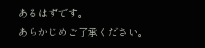あるはずです。
あらかじめご了承ください。